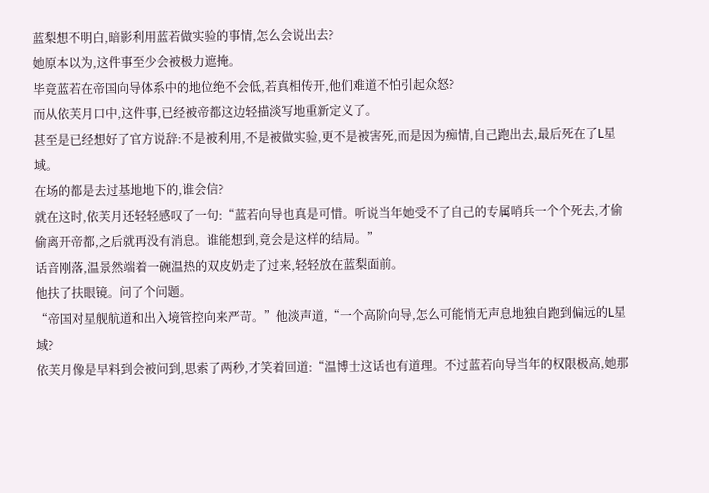蓝梨想不明白,暗影利用蓝若做实验的事情,怎么会说出去?
她原本以为,这件事至少会被极力遮掩。
毕竟蓝若在帝国向导体系中的地位绝不会低,若真相传开,他们难道不怕引起众怒?
而从依芙月口中,这件事,已经被帝都这边轻描淡写地重新定义了。
甚至是已经想好了官方说辞:不是被利用,不是被做实验,更不是被害死,而是因为痴情,自己跑出去,最后死在了L星域。
在场的都是去过基地地下的,谁会信?
就在这时,依芙月还轻轻感叹了一句:“蓝若向导也真是可惜。听说当年她受不了自己的专属哨兵一个个死去,才偷偷离开帝都,之后就再没有消息。谁能想到,竟会是这样的结局。”
话音刚落,温景然端着一碗温热的双皮奶走了过来,轻轻放在蓝梨面前。
他扶了扶眼镜。问了个问题。
“帝国对星舰航道和出入境管控向来严苛。”他淡声道,“一个高阶向导,怎么可能悄无声息地独自跑到偏远的L星域?
依芙月像是早料到会被问到,思索了两秒,才笑着回道:“温博士这话也有道理。不过蓝若向导当年的权限极高,她那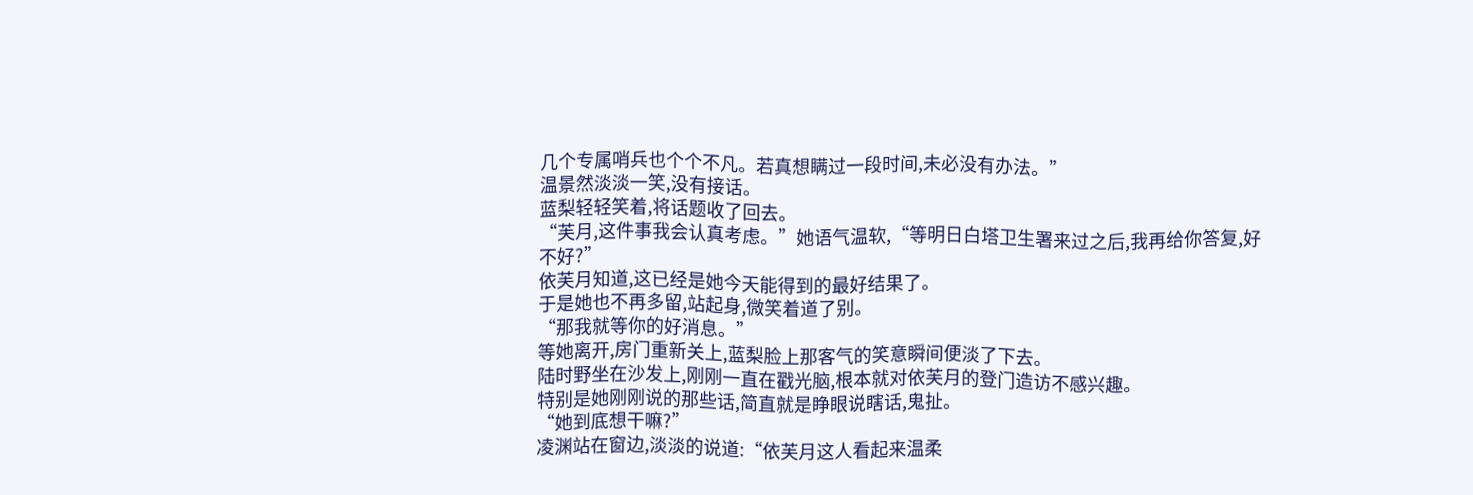几个专属哨兵也个个不凡。若真想瞒过一段时间,未必没有办法。”
温景然淡淡一笑,没有接话。
蓝梨轻轻笑着,将话题收了回去。
“芙月,这件事我会认真考虑。”她语气温软,“等明日白塔卫生署来过之后,我再给你答复,好不好?”
依芙月知道,这已经是她今天能得到的最好结果了。
于是她也不再多留,站起身,微笑着道了别。
“那我就等你的好消息。”
等她离开,房门重新关上,蓝梨脸上那客气的笑意瞬间便淡了下去。
陆时野坐在沙发上,刚刚一直在戳光脑,根本就对依芙月的登门造访不感兴趣。
特别是她刚刚说的那些话,简直就是睁眼说瞎话,鬼扯。
“她到底想干嘛?”
凌渊站在窗边,淡淡的说道:“依芙月这人看起来温柔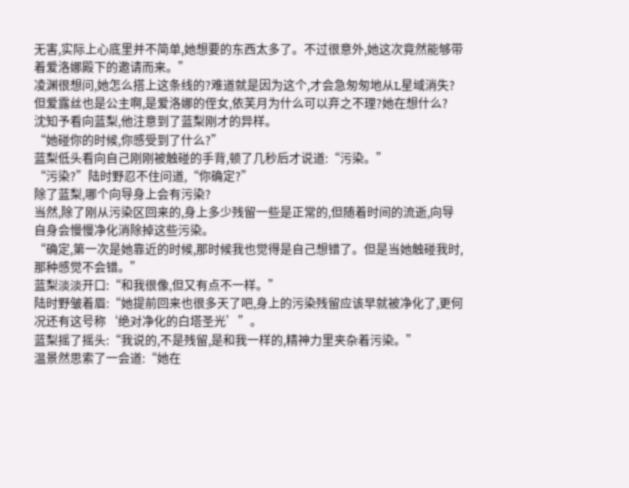无害,实际上心底里并不简单,她想要的东西太多了。不过很意外,她这次竟然能够带着爱洛娜殿下的邀请而来。”
凌渊很想问,她怎么搭上这条线的?难道就是因为这个,才会急匆匆地从L星域消失?
但爱露丝也是公主啊,是爱洛娜的侄女,依芙月为什么可以弃之不理?她在想什么?
沈知予看向蓝梨,他注意到了蓝梨刚才的异样。
“她碰你的时候,你感受到了什么?”
蓝梨低头看向自己刚刚被触碰的手背,顿了几秒后才说道:“污染。”
“污染?”陆时野忍不住问道,“你确定?”
除了蓝梨,哪个向导身上会有污染?
当然,除了刚从污染区回来的,身上多少残留一些是正常的,但随着时间的流逝,向导自身会慢慢净化消除掉这些污染。
“确定,第一次是她靠近的时候,那时候我也觉得是自己想错了。但是当她触碰我时,那种感觉不会错。”
蓝梨淡淡开口:“和我很像,但又有点不一样。”
陆时野皱着眉:“她提前回来也很多天了吧,身上的污染残留应该早就被净化了,更何况还有这号称‘绝对净化的白塔圣光’”。
蓝梨摇了摇头:“我说的,不是残留,是和我一样的,精神力里夹杂着污染。”
温景然思索了一会道:“她在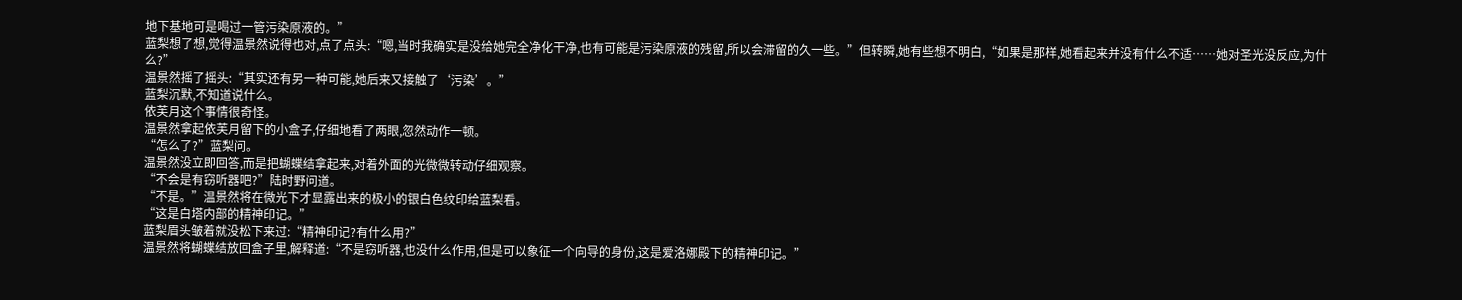地下基地可是喝过一管污染原液的。”
蓝梨想了想,觉得温景然说得也对,点了点头:“嗯,当时我确实是没给她完全净化干净,也有可能是污染原液的残留,所以会滞留的久一些。”但转瞬,她有些想不明白,“如果是那样,她看起来并没有什么不适……她对圣光没反应,为什么?”
温景然摇了摇头:“其实还有另一种可能,她后来又接触了‘污染’。”
蓝梨沉默,不知道说什么。
依芙月这个事情很奇怪。
温景然拿起依芙月留下的小盒子,仔细地看了两眼,忽然动作一顿。
“怎么了?”蓝梨问。
温景然没立即回答,而是把蝴蝶结拿起来,对着外面的光微微转动仔细观察。
“不会是有窃听器吧?”陆时野问道。
“不是。”温景然将在微光下才显露出来的极小的银白色纹印给蓝梨看。
“这是白塔内部的精神印记。”
蓝梨眉头皱着就没松下来过:“精神印记?有什么用?”
温景然将蝴蝶结放回盒子里,解释道:“不是窃听器,也没什么作用,但是可以象征一个向导的身份,这是爱洛娜殿下的精神印记。”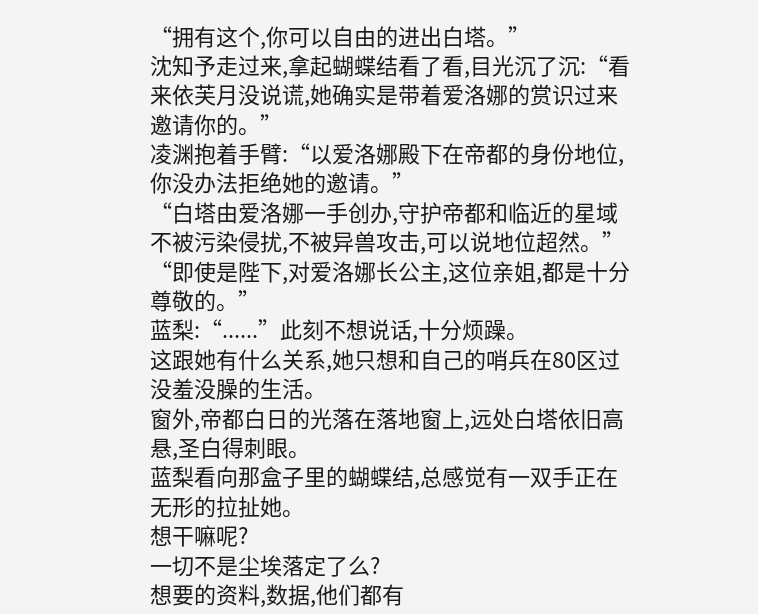“拥有这个,你可以自由的进出白塔。”
沈知予走过来,拿起蝴蝶结看了看,目光沉了沉:“看来依芙月没说谎,她确实是带着爱洛娜的赏识过来邀请你的。”
凌渊抱着手臂:“以爱洛娜殿下在帝都的身份地位,你没办法拒绝她的邀请。”
“白塔由爱洛娜一手创办,守护帝都和临近的星域不被污染侵扰,不被异兽攻击,可以说地位超然。”
“即使是陛下,对爱洛娜长公主,这位亲姐,都是十分尊敬的。”
蓝梨:“......”此刻不想说话,十分烦躁。
这跟她有什么关系,她只想和自己的哨兵在80区过没羞没臊的生活。
窗外,帝都白日的光落在落地窗上,远处白塔依旧高悬,圣白得刺眼。
蓝梨看向那盒子里的蝴蝶结,总感觉有一双手正在无形的拉扯她。
想干嘛呢?
一切不是尘埃落定了么?
想要的资料,数据,他们都有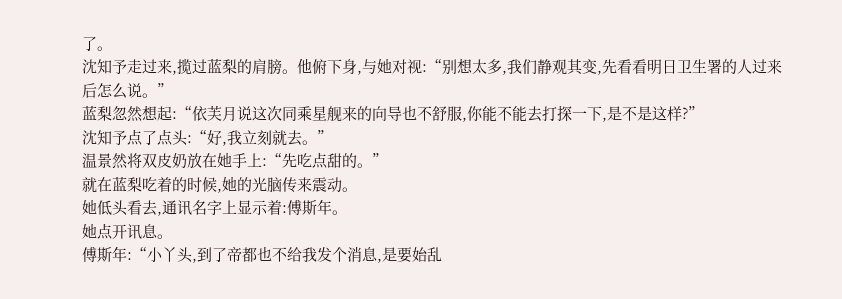了。
沈知予走过来,揽过蓝梨的肩膀。他俯下身,与她对视:“别想太多,我们静观其变,先看看明日卫生署的人过来后怎么说。”
蓝梨忽然想起:“依芙月说这次同乘星舰来的向导也不舒服,你能不能去打探一下,是不是这样?”
沈知予点了点头:“好,我立刻就去。”
温景然将双皮奶放在她手上:“先吃点甜的。”
就在蓝梨吃着的时候,她的光脑传来震动。
她低头看去,通讯名字上显示着:傅斯年。
她点开讯息。
傅斯年:“小丫头,到了帝都也不给我发个消息,是要始乱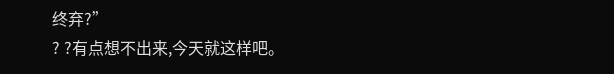终弃?”
? ?有点想不出来,今天就这样吧。